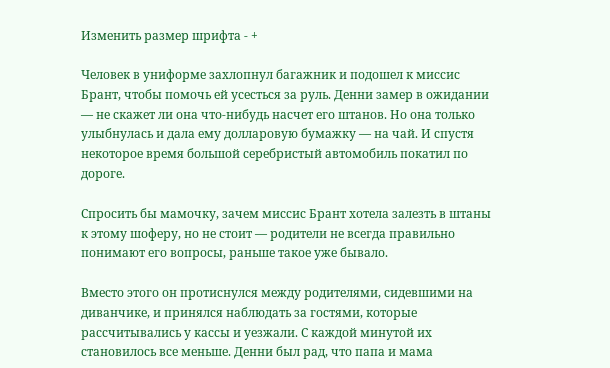Изменить размер шрифта - +

Человек в униформе захлопнул багажник и подошел к миссис Брант, чтобы помочь ей усесться за руль. Денни замер в ожидании — не скажет ли она что-нибудь насчет его штанов. Но она только улыбнулась и дала ему долларовую бумажку — на чай. И спустя некоторое время большой серебристый автомобиль покатил по дороге.

Спросить бы мамочку, зачем миссис Брант хотела залезть в штаны к этому шоферу, но не стоит — родители не всегда правильно понимают его вопросы, раньше такое уже бывало.

Вместо этого он протиснулся между родителями, сидевшими на диванчике, и принялся наблюдать за гостями, которые рассчитывались у кассы и уезжали. С каждой минутой их становилось все меньше. Денни был рад, что папа и мама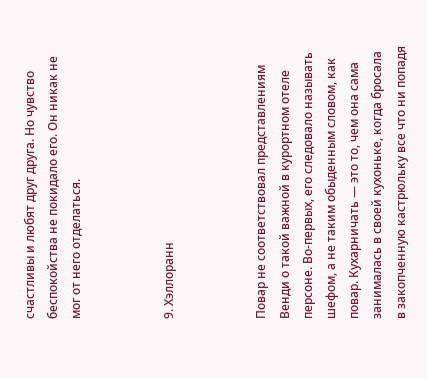счастливы и любят друг друга. Но чувство беспокойства не покидало его. Он никак не мог от него отделаться.



9. Хэллоранн



Повар не соответствовал представлениям Венди о такой важной в курортном отеле персоне. Во-первых, его следовало называть шефом, а не таким обыденным словом, как повар. Кухарничать — это то, чем она сама занималась в своей кухоньке, когда бросала в закопченную кастрюльку все что ни попадя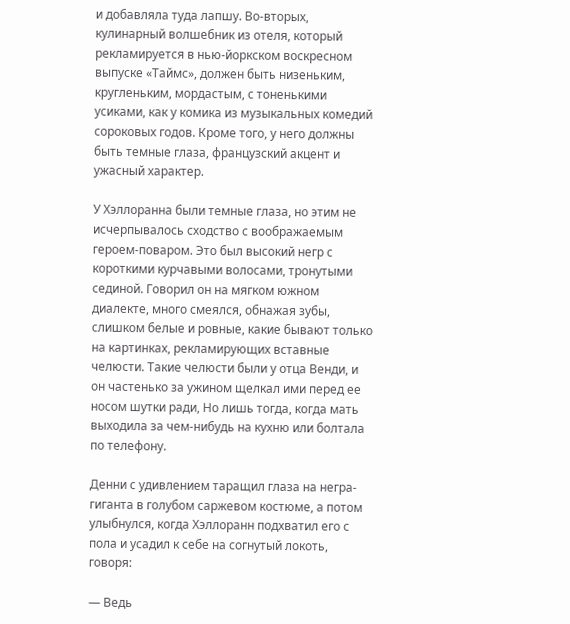и добавляла туда лапшу. Во-вторых, кулинарный волшебник из отеля, который рекламируется в нью-йоркском воскресном выпуске «Таймс», должен быть низеньким, кругленьким, мордастым, с тоненькими усиками, как у комика из музыкальных комедий сороковых годов. Кроме того, у него должны быть темные глаза, французский акцент и ужасный характер.

У Хэллоранна были темные глаза, но этим не исчерпывалось сходство с воображаемым героем-поваром. Это был высокий негр с короткими курчавыми волосами, тронутыми сединой. Говорил он на мягком южном диалекте, много смеялся, обнажая зубы, слишком белые и ровные, какие бывают только на картинках, рекламирующих вставные челюсти. Такие челюсти были у отца Венди, и он частенько за ужином щелкал ими перед ее носом шутки ради, Но лишь тогда, когда мать выходила за чем-нибудь на кухню или болтала по телефону.

Денни с удивлением таращил глаза на негра-гиганта в голубом саржевом костюме, а потом улыбнулся, когда Хэллоранн подхватил его с пола и усадил к себе на согнутый локоть, говоря:

— Ведь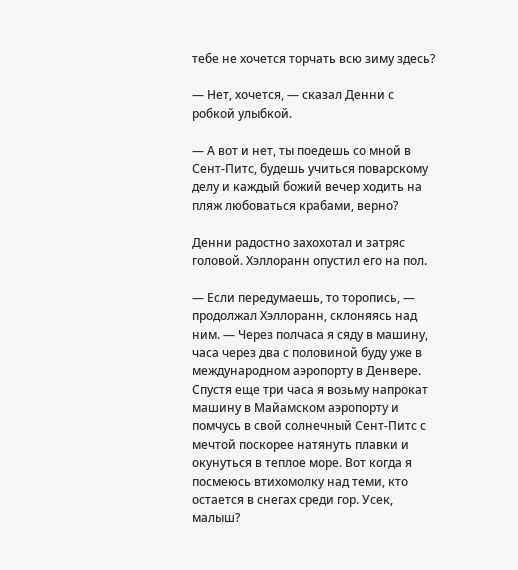тебе не хочется торчать всю зиму здесь?

— Нет, хочется, — сказал Денни с робкой улыбкой.

— А вот и нет, ты поедешь со мной в Сент-Питс, будешь учиться поварскому делу и каждый божий вечер ходить на пляж любоваться крабами, верно?

Денни радостно захохотал и затряс головой. Хэллоранн опустил его на пол.

— Если передумаешь, то торопись, — продолжал Хэллоранн, склоняясь над ним. — Через полчаса я сяду в машину, часа через два с половиной буду уже в международном аэропорту в Денвере. Спустя еще три часа я возьму напрокат машину в Майамском аэропорту и помчусь в свой солнечный Сент-Питс с мечтой поскорее натянуть плавки и окунуться в теплое море. Вот когда я посмеюсь втихомолку над теми, кто остается в снегах среди гор. Усек, малыш?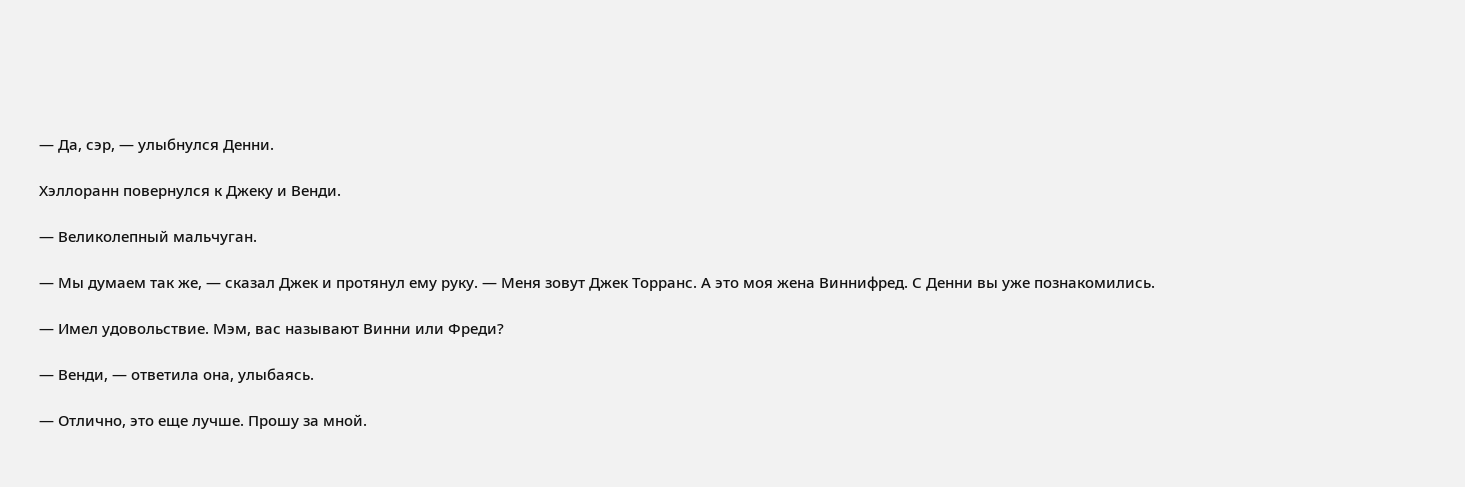— Да, сэр, — улыбнулся Денни.

Хэллоранн повернулся к Джеку и Венди.

— Великолепный мальчуган.

— Мы думаем так же, — сказал Джек и протянул ему руку. — Меня зовут Джек Торранс. А это моя жена Виннифред. С Денни вы уже познакомились.

— Имел удовольствие. Мэм, вас называют Винни или Фреди?

— Венди, — ответила она, улыбаясь.

— Отлично, это еще лучше. Прошу за мной.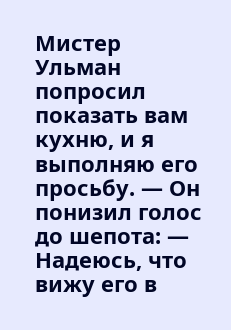Мистер Ульман попросил показать вам кухню, и я выполняю его просьбу. — Он понизил голос до шепота: — Надеюсь, что вижу его в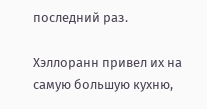последний раз.

Хэллоранн привел их на самую большую кухню,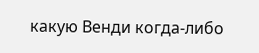какую Венди когда-либо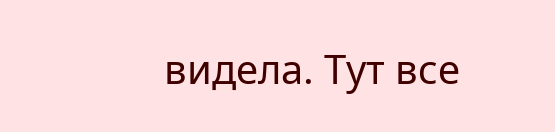видела. Тут все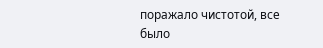поражало чистотой, все было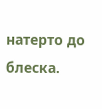натерто до блеска.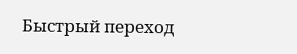Быстрый переход